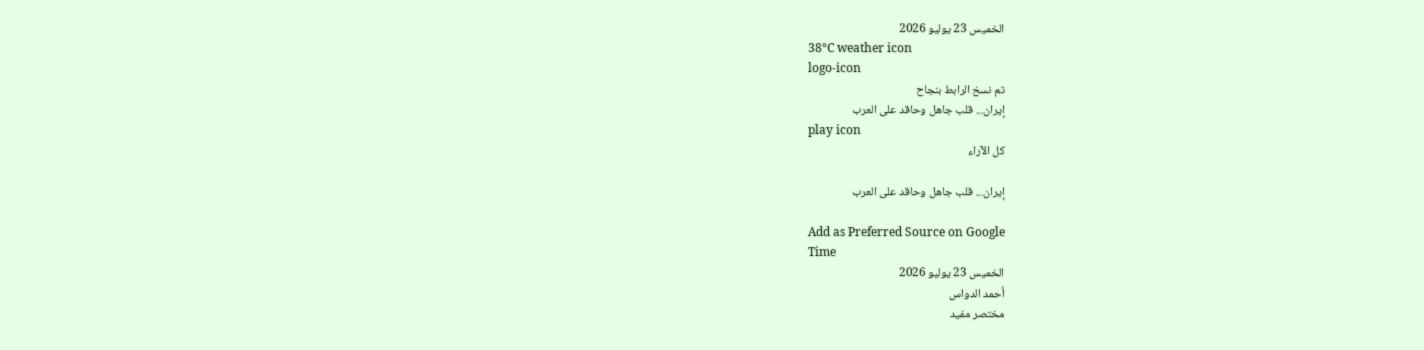الخميس 23 يوليو 2026
38°C weather icon
logo-icon
تم نسخ الرابط بنجاح
إيران... قلب جاهل وحاقد على العرب
play icon
كل الآراء

إيران... قلب جاهل وحاقد على العرب

Add as Preferred Source on Google
Time
الخميس 23 يوليو 2026
أحمد الدواس
مختصر مفيد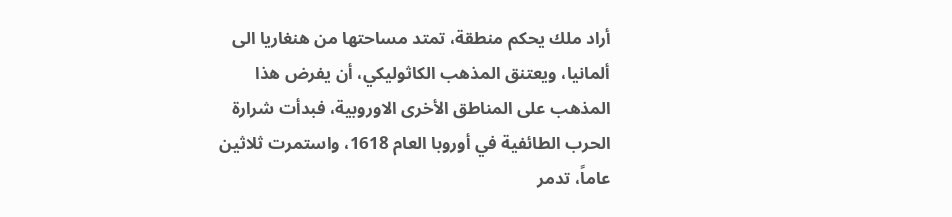أراد ملك يحكم منطقة، تمتد مساحتها من هنغاريا الى ألمانيا، ويعتنق المذهب الكاثوليكي، أن يفرض هذا المذهب على المناطق الأخرى الاوروبية، فبدأت شرارة الحرب الطائفية في أوروبا العام 1618، واستمرت ثلاثين عاماً، تدمر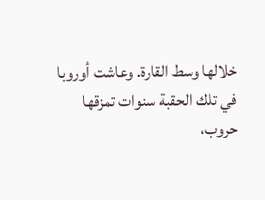خلالها وسط القارة. وعاشت أوروبا في تلك الحقبة سنوات تمزقها حروب،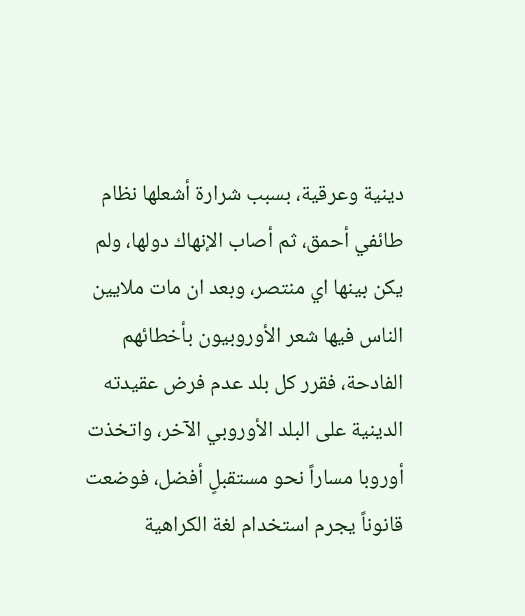دينية وعرقية، بسبب شرارة أشعلها نظام طائفي أحمق، ثم أصاب الإنهاك دولها، ولم يكن بينها اي منتصر، وبعد ان مات ملايين الناس فيها شعر الأوروبيون بأخطائهم الفادحة، فقرر كل بلد عدم فرض عقيدته الدينية على البلد الأوروبي الآخر، واتخذت أوروبا مساراً نحو مستقبلٍ أفضل، فوضعت قانوناً يجرم استخدام لغة الكراهية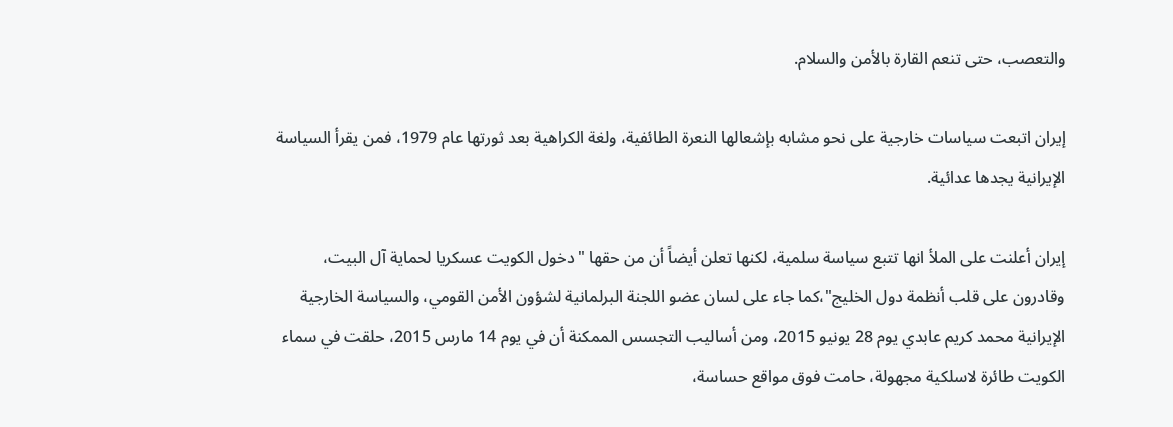والتعصب، حتى تنعم القارة بالأمن والسلام.

إيران اتبعت سياسات خارجية على نحو مشابه بإشعالها النعرة الطائفية، ولغة الكراهية بعد ثورتها عام 1979، فمن يقرأ السياسة الإيرانية يجدها عدائية.

إيران أعلنت على الملأ انها تتبع سياسة سلمية، لكنها تعلن أيضاً أن من حقها "دخول الكويت عسكريا لحماية آل البيت، وقادرون على قلب أنظمة دول الخليج"،كما جاء على لسان عضو اللجنة البرلمانية لشؤون الأمن القومي، والسياسة الخارجية الإيرانية محمد كريم عابدي يوم 28 يونيو 2015، ومن أساليب التجسس الممكنة أن في يوم 14 مارس 2015، حلقت في سماء الكويت طائرة لاسلكية مجهولة، حامت فوق مواقع حساسة،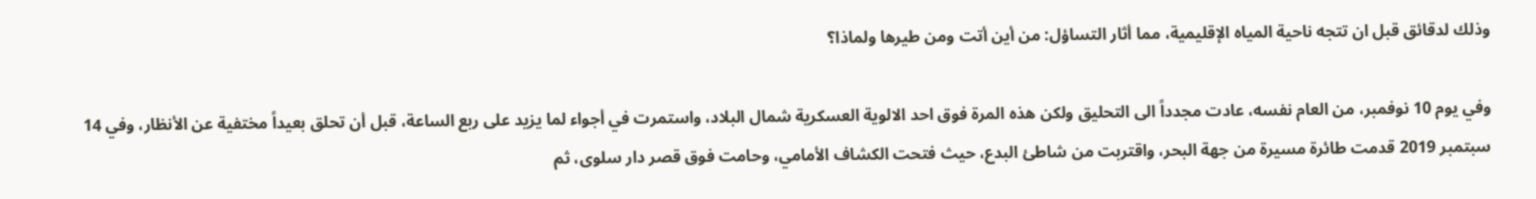وذلك لدقائق قبل ان تتجه ناحية المياه الإقليمية، مما أثار التساؤل: من أين أتت ومن طيرها ولماذا؟

وفي يوم 10 نوفمبر، من العام نفسه، عادت مجدداً الى التحليق ولكن هذه المرة فوق احد الالوية العسكرية شمال البلاد، واستمرت في أجواء لما يزيد على ربع الساعة، قبل أن تحلق بعيداً مختفية عن الأنظار، وفي 14 سبتمبر 2019 قدمت طائرة مسيرة من جهة البحر، واقتربت من شاطئ البدع، حيث فتحت الكشاف الأمامي، وحامت فوق قصر دار سلوى، ثم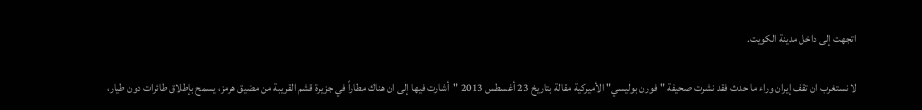اتجهت إلى داخل مدينة الكويت.

لا نستغرب ان تقف إيران وراء ما حدث فقد نشرت صحيفة "فورن بوليسي" الأميركية مقالة بتاريخ 23 أغسطس 2013 "أشارت فيها إلى ان هناك مطاراً في جزيرة قشم القريبة من مضيق هرمز، يسمح بإطلاق طائرات دون طيار،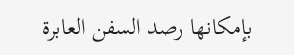بإمكانها رصد السفن العابرة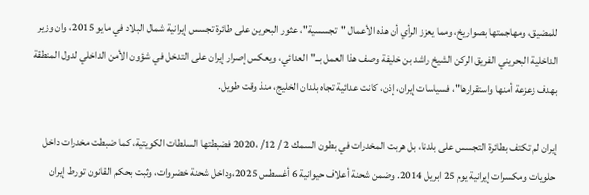للمضيق، ومهاجمتها بصواريخ، ومما يعزز الرأي أن هذه الأعمال "تجسسية"، عثور البحرين على طائرة تجسس إيرانية شمال البلاد في مايو 2015، وان وزير الداخلية البحريني الفريق الركن الشيخ راشد بن خليفة وصف هذا العمل بــ"العدائي، ويعكس إصرار إيران على التدخل في شؤون الأمن الداخلي لدول المنطقة بهدف زعزعة أمنها واستقرارها"، فسياسات إيران، إذن، كانت عدائية تجاه بلدان الخليج، منذ وقت طويل.

إيران لم تكتف بطائرة التجسس على بلدنا، بل هربت المخدرات في بطون السمك 2 / 12/ ،2020 فضبطتها السلطات الكويتية، كما ضبطت مخدرات داخل حلويات ومكسرات إيرانية يوم 25 ابريل 2014. وضمن شحنة أعلاف حيوانية 6 أغسطس 2025،وداخل شحنة خضروات، وثبت بحكم القانون تورط إيران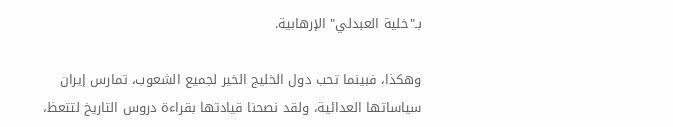بـ"خلية العبدلي" الإرهابية.

وهكذا، فبينما تحب دول الخليج الخير لجميع الشعوب، تمارس إيران سياساتها العدائية، ولقد نصحنا قيادتها بقراءة دروس التاريخ لتتعظ،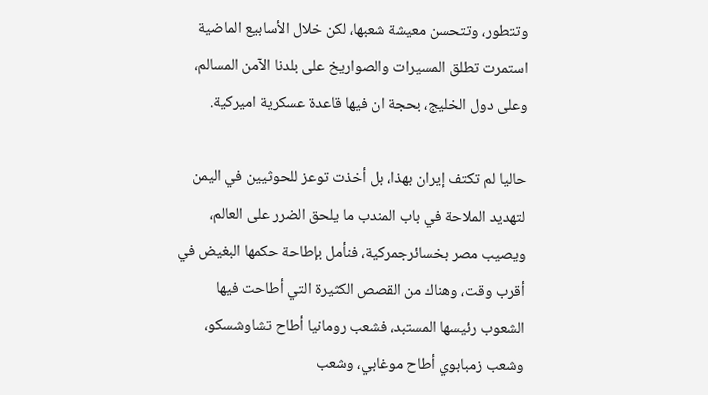وتتطور، وتتحسن معيشة شعبها، لكن خلال الأسابيع الماضية استمرت تطلق المسيرات والصواريخ على بلدنا الآمن المسالم، وعلى دول الخليج، بحجة ان فيها قاعدة عسكرية اميركية.

حاليا لم تكتف إيران بهذا، بل أخذت توعز للحوثيين في اليمن لتهديد الملاحة في باب المندب ما يلحق الضرر على العالم، ويصيب مصر بخسائرجمركية، فنأمل بإطاحة حكمها البغيض في أقرب وقت، وهناك من القصص الكثيرة التي أطاحت فيها الشعوب رئيسها المستبد، فشعب رومانيا أطاح تشاوشسكو، وشعب زمبابوي أطاح موغابي، وشعب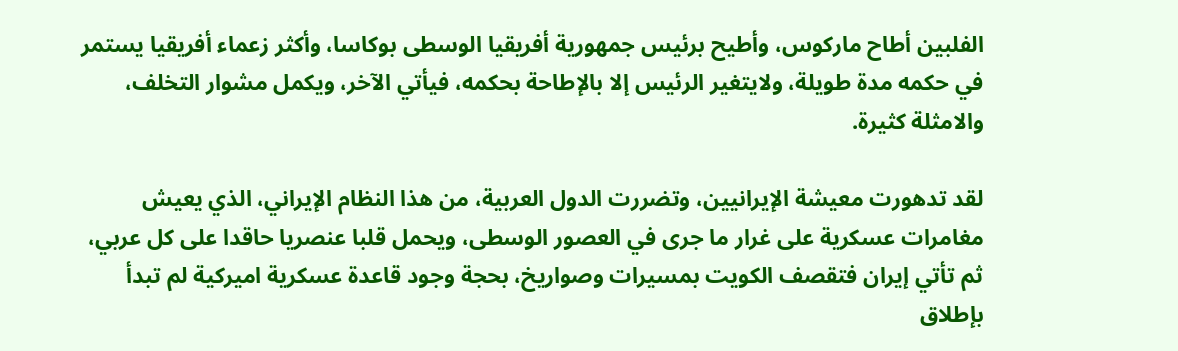الفلبين أطاح ماركوس، وأطيح برئيس جمهورية أفريقيا الوسطى بوكاسا، وأكثر زعماء أفريقيا يستمر في حكمه مدة طويلة، ولايتغير الرئيس إلا بالإطاحة بحكمه، فيأتي الآخر، ويكمل مشوار التخلف، والامثلة كثيرة.

لقد تدهورت معيشة الإيرانيين، وتضررت الدول العربية، من هذا النظام الإيراني، الذي يعيش مغامرات عسكرية على غرار ما جرى في العصور الوسطى، ويحمل قلبا عنصريا حاقدا على كل عربي، ثم تأتي إيران فتقصف الكويت بمسيرات وصواريخ، بحجة وجود قاعدة عسكرية اميركية لم تبدأ بإطلاق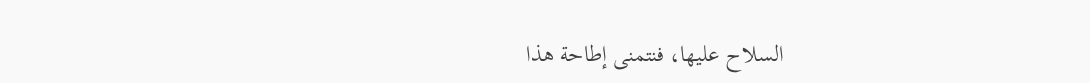السلاح عليها، فنتمنى إطاحة هذا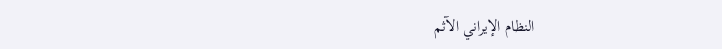النظام الإيراني الآثم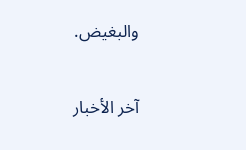والبغيض.

آخر الأخبار